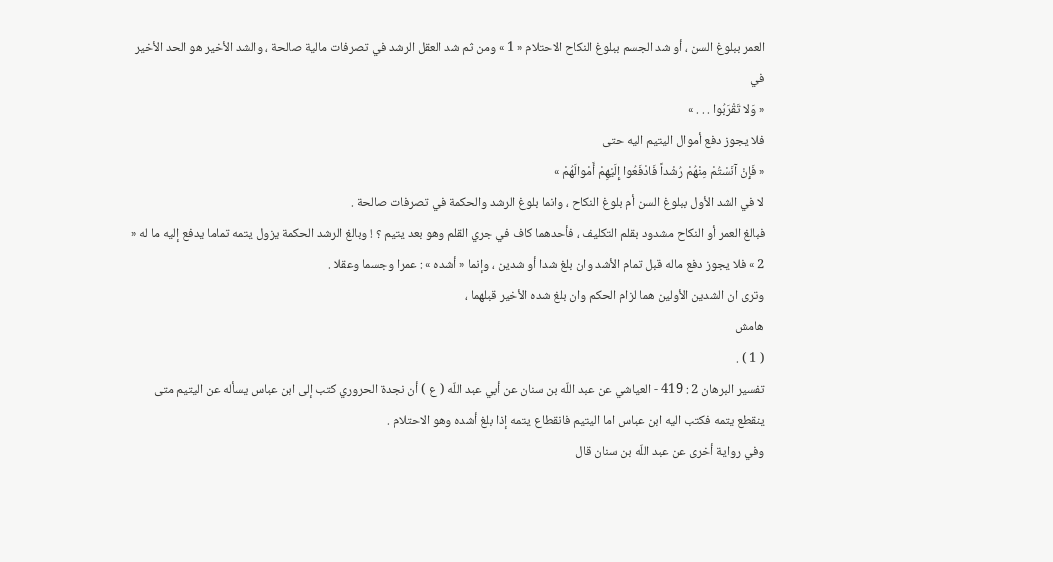العمر ببلوغ السن ، أو شد الجسم ببلوغ النكاح الاحتلام « 1 » ومن ثم شد العقل الرشد في تصرفات مالية صالحة ، والشد الأخير هو الحد الأخير في
« وَلا تَقْرَبُوا . . . »
فلا يجوز دفع أموال اليتيم اليه حتى
« فَإِنْ آنَسْتُمْ مِنْهُمْ رُشْداً فَادْفَعُوا إِلَيْهِمْ أَمْوالَهُمْ »
لا في الشد الأول ببلوغ السن أم بلوغ النكاح ، وانما بلوغ الرشد والحكمة في تصرفات صالحة .
فبالغ العمر أو النكاح مشدود بقلم التكليف ، فأحدهما كاف في جري القلم وهو بعد يتيم ؟ ! وبالغ الرشد الحكمة يزول يتمه تماما يدفع إليه ما له « 2 » فلا يجوز دفع ماله قبل تمام الأشد وان بلغ شدا أو شدين ، وإنما « أشده » : عمرا وجسما وعقلا .
وترى ان الشدين الأولين هما لزام الحكم وان بلغ شده الأخير قبلهما ،
هامش
( 1 ) .
تفسير البرهان 2 : 419 - العياشي عن عبد اللّه بن سنان عن أبي عبد اللّه ( ع ) أن نجدة الحروري كتب إلى ابن عباس يسأله عن اليتيم متى ينقطع يتمه فكتب اليه ابن عباس اما اليتيم فانقطاع يتمه إذا بلغ أشده وهو الاحتلام .
وفي رواية أخرى عن عبد اللّه بن سنان قال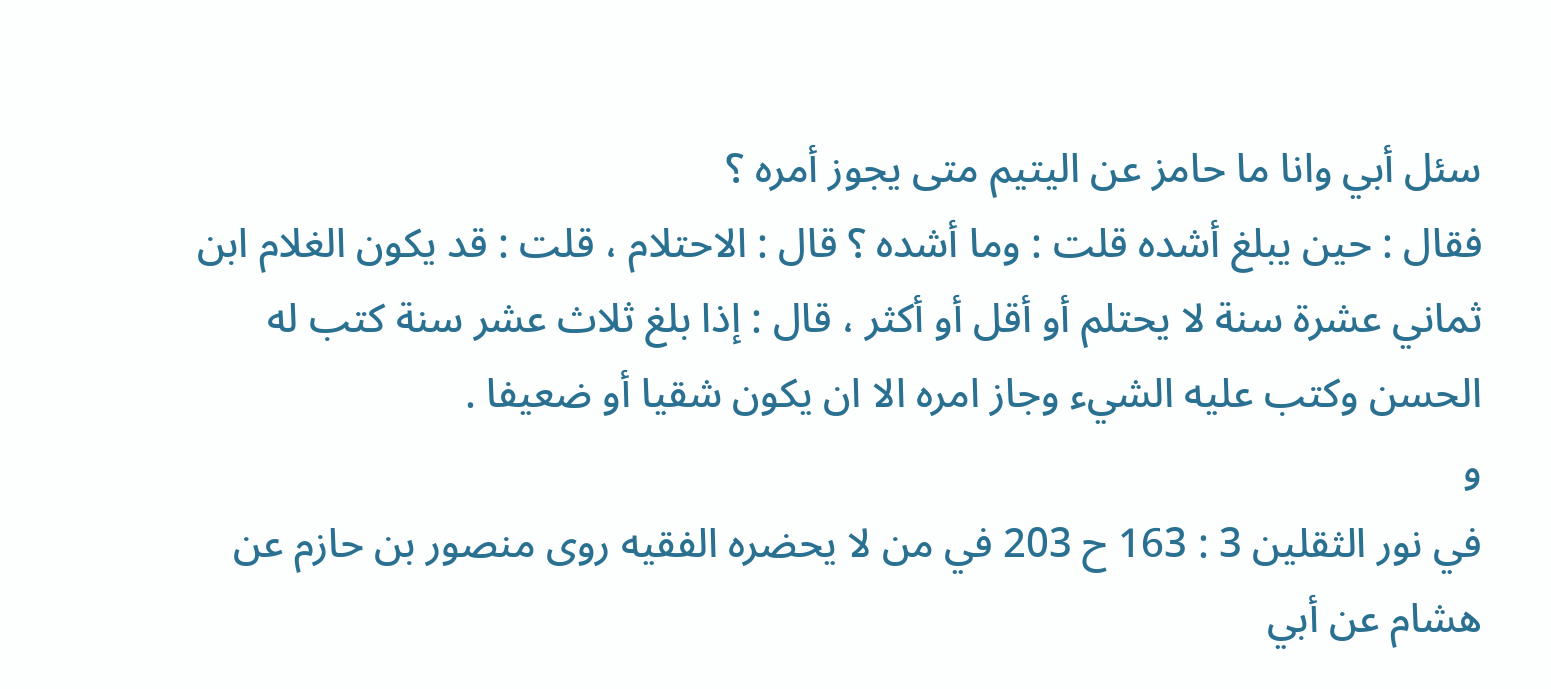سئل أبي وانا ما حامز عن اليتيم متى يجوز أمره ؟
فقال : حين يبلغ أشده قلت : وما أشده ؟ قال : الاحتلام ، قلت : قد يكون الغلام ابن ثماني عشرة سنة لا يحتلم أو أقل أو أكثر ، قال : إذا بلغ ثلاث عشر سنة كتب له الحسن وكتب عليه الشيء وجاز امره الا ان يكون شقيا أو ضعيفا .
و
في نور الثقلين 3 : 163 ح 203 في من لا يحضره الفقيه روى منصور بن حازم عن هشام عن أبي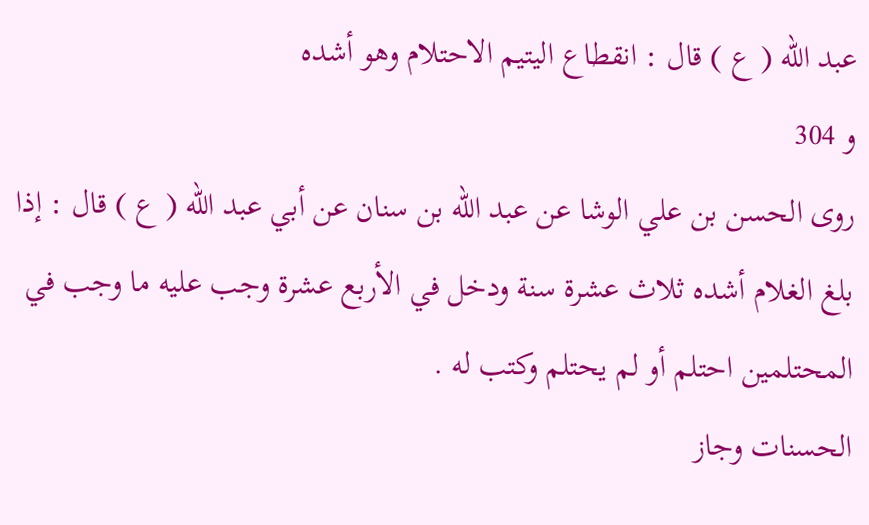عبد اللّه ( ع ) قال : انقطاع اليتيم الاحتلام وهو أشده
و 304
روى الحسن بن علي الوشا عن عبد اللّه بن سنان عن أبي عبد اللّه ( ع ) قال : إذا بلغ الغلام أشده ثلاث عشرة سنة ودخل في الأربع عشرة وجب عليه ما وجب في المحتلمين احتلم أو لم يحتلم وكتب له .
الحسنات وجاز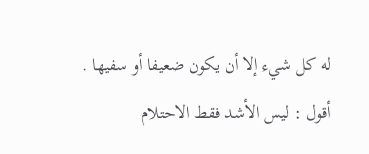له كل شيء إلا أن يكون ضعيفا أو سفيها .
أقول : ليس الأشد فقط الاحتلام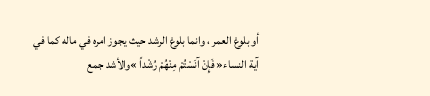أو بلوغ العمر ، وانما بلوغ الرشد حيث يجوز امره في ماله كما في آية النساء« فَإِنْ آنَسْتُمْ مِنْهُمْ رُشْداً »والأشد جمع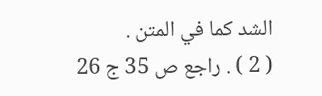الشد كما في المتن .
( 2 ) . راجع ص 35 ج 26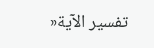تفسير الآية«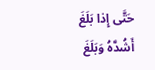حَتَّى إِذا بَلَغَ أَشُدَّهُ وَبَلَغَ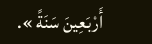أَرْبَعِينَ سَنَةً ».